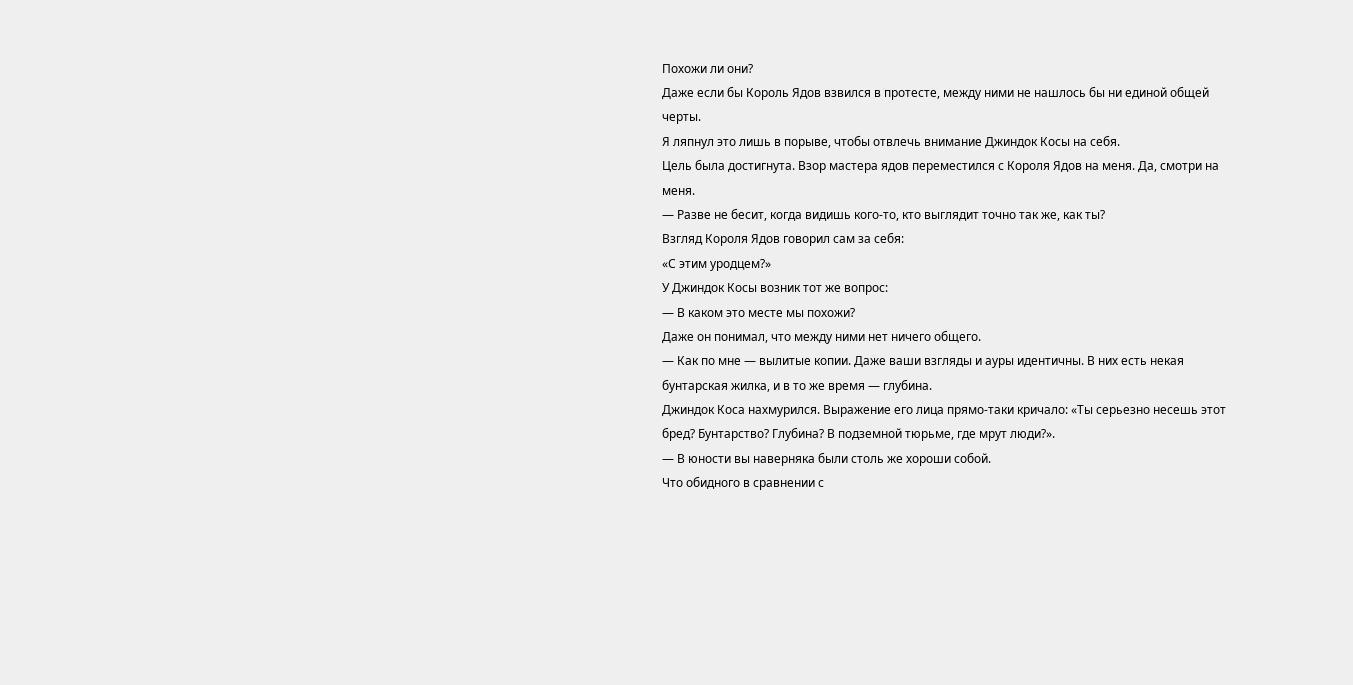Похожи ли они?
Даже если бы Король Ядов взвился в протесте, между ними не нашлось бы ни единой общей черты.
Я ляпнул это лишь в порыве, чтобы отвлечь внимание Джиндок Косы на себя.
Цель была достигнута. Взор мастера ядов переместился с Короля Ядов на меня. Да, смотри на меня.
— Разве не бесит, когда видишь кого-то, кто выглядит точно так же, как ты?
Взгляд Короля Ядов говорил сам за себя:
«С этим уродцем?»
У Джиндок Косы возник тот же вопрос:
— В каком это месте мы похожи?
Даже он понимал, что между ними нет ничего общего.
— Как по мне — вылитые копии. Даже ваши взгляды и ауры идентичны. В них есть некая бунтарская жилка, и в то же время — глубина.
Джиндок Коса нахмурился. Выражение его лица прямо-таки кричало: «Ты серьезно несешь этот бред? Бунтарство? Глубина? В подземной тюрьме, где мрут люди?».
— В юности вы наверняка были столь же хороши собой.
Что обидного в сравнении с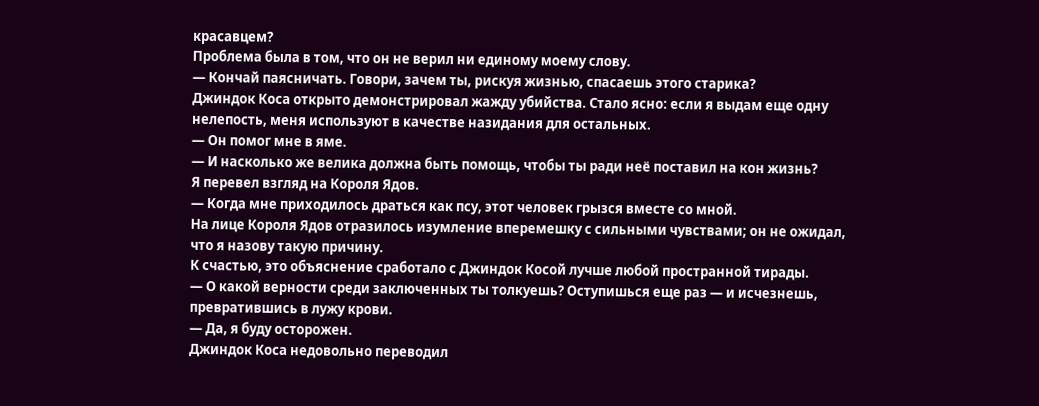красавцем?
Проблема была в том, что он не верил ни единому моему слову.
— Кончай паясничать. Говори, зачем ты, рискуя жизнью, спасаешь этого старика?
Джиндок Коса открыто демонстрировал жажду убийства. Стало ясно: если я выдам еще одну нелепость, меня используют в качестве назидания для остальных.
— Он помог мне в яме.
— И насколько же велика должна быть помощь, чтобы ты ради неё поставил на кон жизнь?
Я перевел взгляд на Короля Ядов.
— Когда мне приходилось драться как псу, этот человек грызся вместе со мной.
На лице Короля Ядов отразилось изумление вперемешку с сильными чувствами; он не ожидал, что я назову такую причину.
К счастью, это объяснение сработало с Джиндок Косой лучше любой пространной тирады.
— О какой верности среди заключенных ты толкуешь? Оступишься еще раз — и исчезнешь, превратившись в лужу крови.
— Да, я буду осторожен.
Джиндок Коса недовольно переводил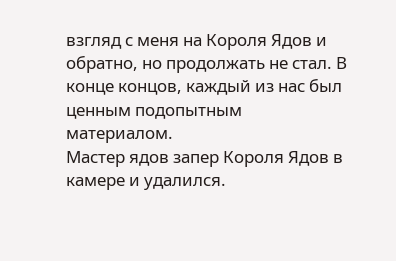взгляд с меня на Короля Ядов и обратно, но продолжать не стал. В конце концов, каждый из нас был ценным подопытным материалом.
Мастер ядов запер Короля Ядов в камере и удалился.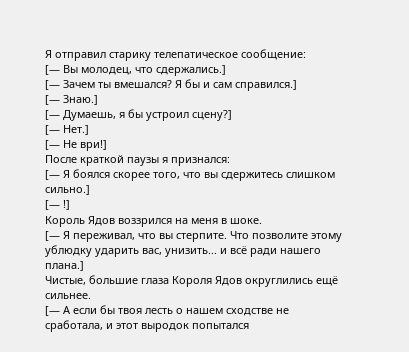Я отправил старику телепатическое сообщение:
[— Вы молодец, что сдержались.]
[— Зачем ты вмешался? Я бы и сам справился.]
[— Знаю.]
[— Думаешь, я бы устроил сцену?]
[— Нет.]
[— Не ври!]
После краткой паузы я признался:
[— Я боялся скорее того, что вы сдержитесь слишком сильно.]
[— !]
Король Ядов воззрился на меня в шоке.
[— Я переживал, что вы стерпите. Что позволите этому ублюдку ударить вас, унизить... и всё ради нашего плана.]
Чистые, большие глаза Короля Ядов округлились ещё сильнее.
[— А если бы твоя лесть о нашем сходстве не сработала, и этот выродок попытался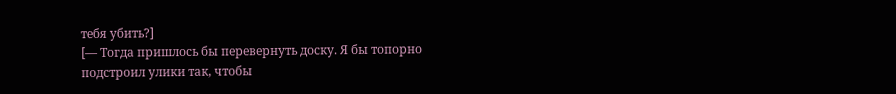тебя убить?]
[— Тогда пришлось бы перевернуть доску. Я бы топорно подстроил улики так, чтобы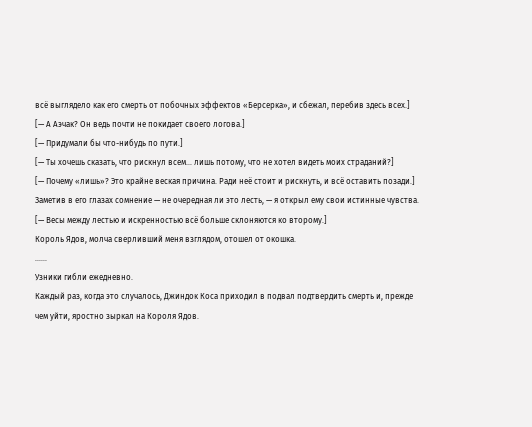всё выглядело как его смерть от побочных эффектов «Берсерка», и сбежал, перебив здесь всех.]
[— А Аэчак? Он ведь почти не покидает своего логова.]
[— Придумали бы что-нибудь по пути.]
[— Ты хочешь сказать, что рискнул всем... лишь потому, что не хотел видеть моих страданий?]
[— Почему «лишь»? Это крайне веская причина. Ради неё стоит и рискнуть, и всё оставить позади.]
Заметив в его глазах сомнение — не очередная ли это лесть, — я открыл ему свои истинные чувства.
[— Весы между лестью и искренностью всё больше склоняются ко второму.]
Король Ядов, молча сверливший меня взглядом, отошел от окошка.
......
Узники гибли ежедневно.
Каждый раз, когда это случалось, Джиндок Коса приходил в подвал подтвердить смерть и, прежде чем уйти, яростно зыркал на Короля Ядов.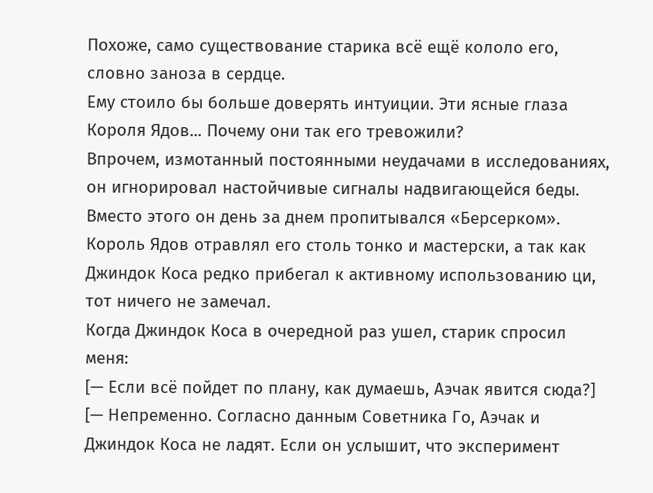Похоже, само существование старика всё ещё кололо его, словно заноза в сердце.
Ему стоило бы больше доверять интуиции. Эти ясные глаза Короля Ядов... Почему они так его тревожили?
Впрочем, измотанный постоянными неудачами в исследованиях, он игнорировал настойчивые сигналы надвигающейся беды.
Вместо этого он день за днем пропитывался «Берсерком». Король Ядов отравлял его столь тонко и мастерски, а так как Джиндок Коса редко прибегал к активному использованию ци, тот ничего не замечал.
Когда Джиндок Коса в очередной раз ушел, старик спросил меня:
[— Если всё пойдет по плану, как думаешь, Аэчак явится сюда?]
[— Непременно. Согласно данным Советника Го, Аэчак и Джиндок Коса не ладят. Если он услышит, что эксперимент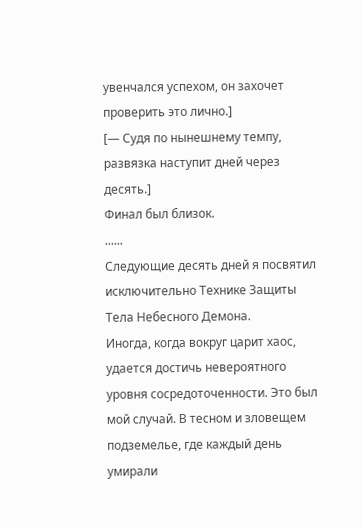увенчался успехом, он захочет проверить это лично.]
[— Судя по нынешнему темпу, развязка наступит дней через десять.]
Финал был близок.
......
Следующие десять дней я посвятил исключительно Технике Защиты Тела Небесного Демона.
Иногда, когда вокруг царит хаос, удается достичь невероятного уровня сосредоточенности. Это был мой случай. В тесном и зловещем подземелье, где каждый день умирали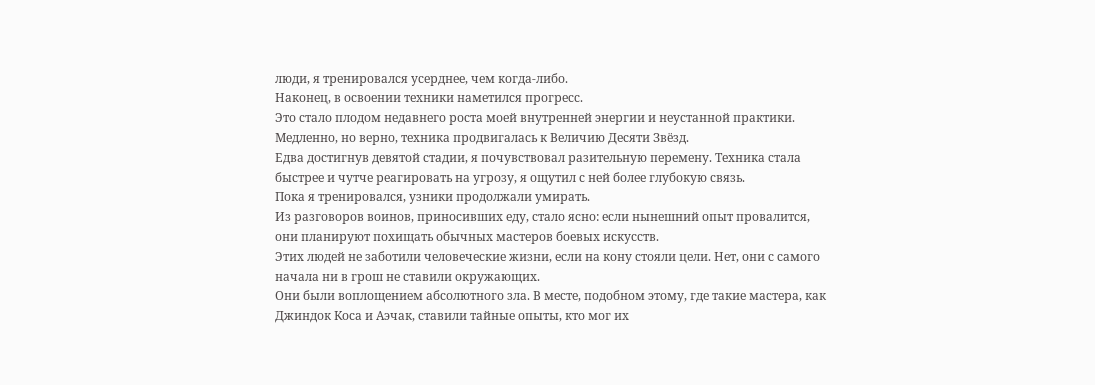люди, я тренировался усерднее, чем когда-либо.
Наконец, в освоении техники наметился прогресс.
Это стало плодом недавнего роста моей внутренней энергии и неустанной практики. Медленно, но верно, техника продвигалась к Величию Десяти Звёзд.
Едва достигнув девятой стадии, я почувствовал разительную перемену. Техника стала быстрее и чутче реагировать на угрозу, я ощутил с ней более глубокую связь.
Пока я тренировался, узники продолжали умирать.
Из разговоров воинов, приносивших еду, стало ясно: если нынешний опыт провалится, они планируют похищать обычных мастеров боевых искусств.
Этих людей не заботили человеческие жизни, если на кону стояли цели. Нет, они с самого начала ни в грош не ставили окружающих.
Они были воплощением абсолютного зла. В месте, подобном этому, где такие мастера, как Джиндок Коса и Аэчак, ставили тайные опыты, кто мог их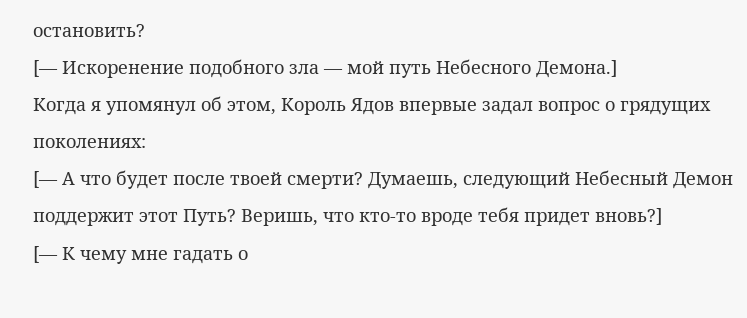остановить?
[— Искоренение подобного зла — мой путь Небесного Демона.]
Когда я упомянул об этом, Король Ядов впервые задал вопрос о грядущих поколениях:
[— А что будет после твоей смерти? Думаешь, следующий Небесный Демон поддержит этот Путь? Веришь, что кто-то вроде тебя придет вновь?]
[— К чему мне гадать о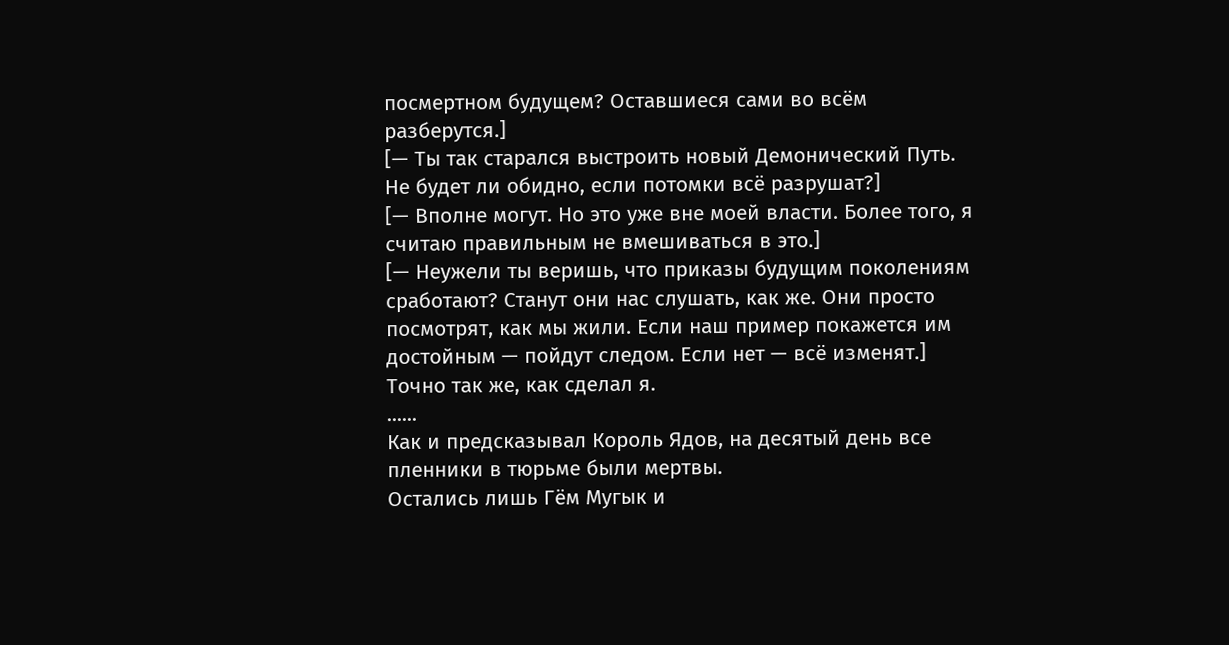посмертном будущем? Оставшиеся сами во всём разберутся.]
[— Ты так старался выстроить новый Демонический Путь. Не будет ли обидно, если потомки всё разрушат?]
[— Вполне могут. Но это уже вне моей власти. Более того, я считаю правильным не вмешиваться в это.]
[— Неужели ты веришь, что приказы будущим поколениям сработают? Станут они нас слушать, как же. Они просто посмотрят, как мы жили. Если наш пример покажется им достойным — пойдут следом. Если нет — всё изменят.]
Точно так же, как сделал я.
......
Как и предсказывал Король Ядов, на десятый день все пленники в тюрьме были мертвы.
Остались лишь Гём Мугык и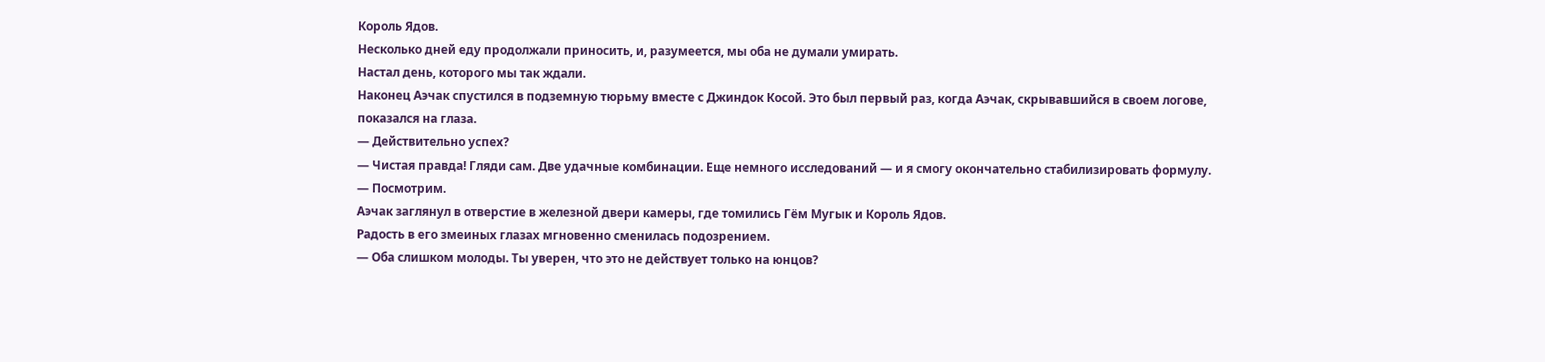Король Ядов.
Несколько дней еду продолжали приносить, и, разумеется, мы оба не думали умирать.
Настал день, которого мы так ждали.
Наконец Аэчак спустился в подземную тюрьму вместе с Джиндок Косой. Это был первый раз, когда Аэчак, скрывавшийся в своем логове, показался на глаза.
— Действительно успех?
— Чистая правда! Гляди сам. Две удачные комбинации. Еще немного исследований — и я смогу окончательно стабилизировать формулу.
— Посмотрим.
Аэчак заглянул в отверстие в железной двери камеры, где томились Гём Мугык и Король Ядов.
Радость в его змеиных глазах мгновенно сменилась подозрением.
— Оба слишком молоды. Ты уверен, что это не действует только на юнцов?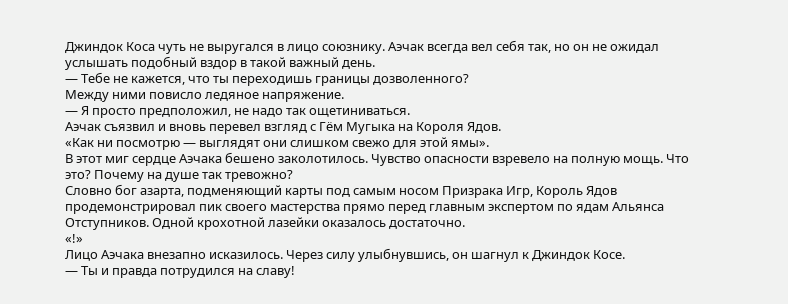Джиндок Коса чуть не выругался в лицо союзнику. Аэчак всегда вел себя так, но он не ожидал услышать подобный вздор в такой важный день.
— Тебе не кажется, что ты переходишь границы дозволенного?
Между ними повисло ледяное напряжение.
— Я просто предположил, не надо так ощетиниваться.
Аэчак съязвил и вновь перевел взгляд с Гём Мугыка на Короля Ядов.
«Как ни посмотрю — выглядят они слишком свежо для этой ямы».
В этот миг сердце Аэчака бешено заколотилось. Чувство опасности взревело на полную мощь. Что это? Почему на душе так тревожно?
Словно бог азарта, подменяющий карты под самым носом Призрака Игр, Король Ядов продемонстрировал пик своего мастерства прямо перед главным экспертом по ядам Альянса Отступников. Одной крохотной лазейки оказалось достаточно.
«!»
Лицо Аэчака внезапно исказилось. Через силу улыбнувшись, он шагнул к Джиндок Косе.
— Ты и правда потрудился на славу!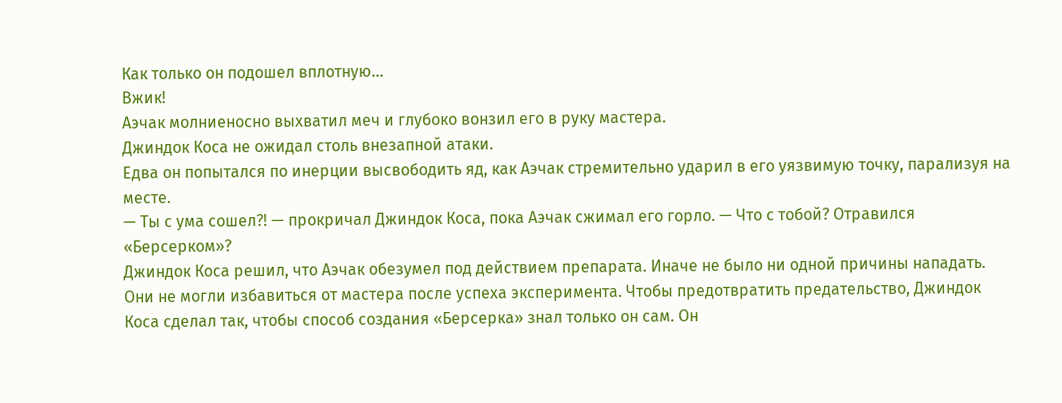Как только он подошел вплотную...
Вжик!
Аэчак молниеносно выхватил меч и глубоко вонзил его в руку мастера.
Джиндок Коса не ожидал столь внезапной атаки.
Едва он попытался по инерции высвободить яд, как Аэчак стремительно ударил в его уязвимую точку, парализуя на месте.
— Ты с ума сошел?! — прокричал Джиндок Коса, пока Аэчак сжимал его горло. — Что с тобой? Отравился «Берсерком»?
Джиндок Коса решил, что Аэчак обезумел под действием препарата. Иначе не было ни одной причины нападать.
Они не могли избавиться от мастера после успеха эксперимента. Чтобы предотвратить предательство, Джиндок Коса сделал так, чтобы способ создания «Берсерка» знал только он сам. Он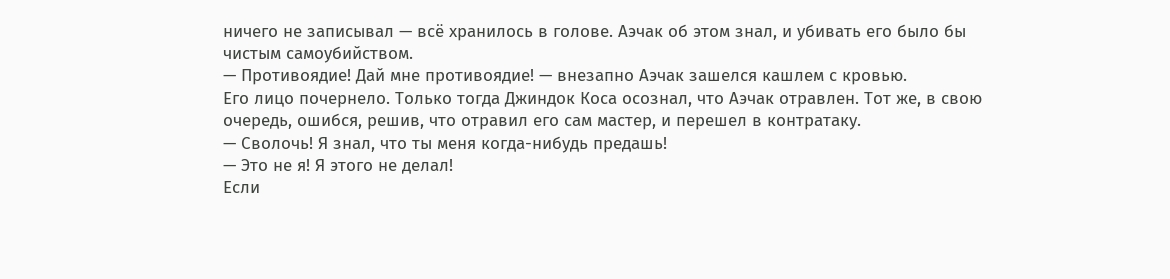ничего не записывал — всё хранилось в голове. Аэчак об этом знал, и убивать его было бы чистым самоубийством.
— Противоядие! Дай мне противоядие! — внезапно Аэчак зашелся кашлем с кровью.
Его лицо почернело. Только тогда Джиндок Коса осознал, что Аэчак отравлен. Тот же, в свою очередь, ошибся, решив, что отравил его сам мастер, и перешел в контратаку.
— Сволочь! Я знал, что ты меня когда-нибудь предашь!
— Это не я! Я этого не делал!
Если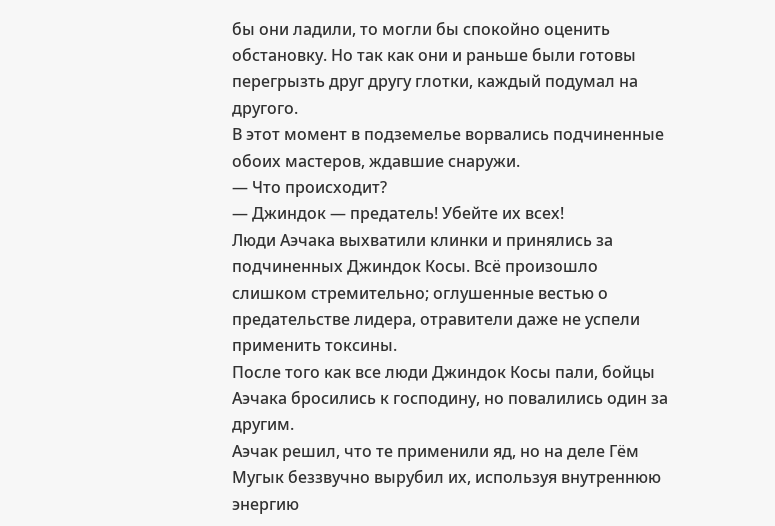бы они ладили, то могли бы спокойно оценить обстановку. Но так как они и раньше были готовы перегрызть друг другу глотки, каждый подумал на другого.
В этот момент в подземелье ворвались подчиненные обоих мастеров, ждавшие снаружи.
— Что происходит?
— Джиндок — предатель! Убейте их всех!
Люди Аэчака выхватили клинки и принялись за подчиненных Джиндок Косы. Всё произошло слишком стремительно; оглушенные вестью о предательстве лидера, отравители даже не успели применить токсины.
После того как все люди Джиндок Косы пали, бойцы Аэчака бросились к господину, но повалились один за другим.
Аэчак решил, что те применили яд, но на деле Гём Мугык беззвучно вырубил их, используя внутреннюю энергию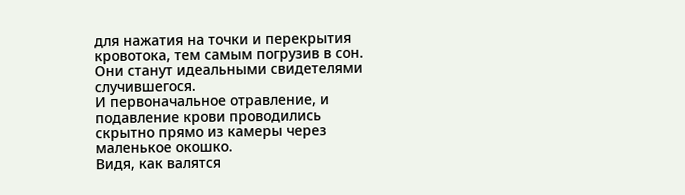для нажатия на точки и перекрытия кровотока, тем самым погрузив в сон. Они станут идеальными свидетелями случившегося.
И первоначальное отравление, и подавление крови проводились скрытно прямо из камеры через маленькое окошко.
Видя, как валятся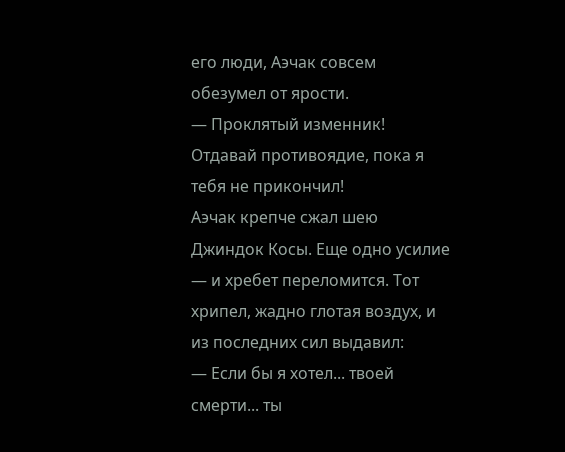его люди, Аэчак совсем обезумел от ярости.
— Проклятый изменник! Отдавай противоядие, пока я тебя не прикончил!
Аэчак крепче сжал шею Джиндок Косы. Еще одно усилие — и хребет переломится. Тот хрипел, жадно глотая воздух, и из последних сил выдавил:
— Если бы я хотел... твоей смерти... ты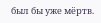был бы уже мёртв.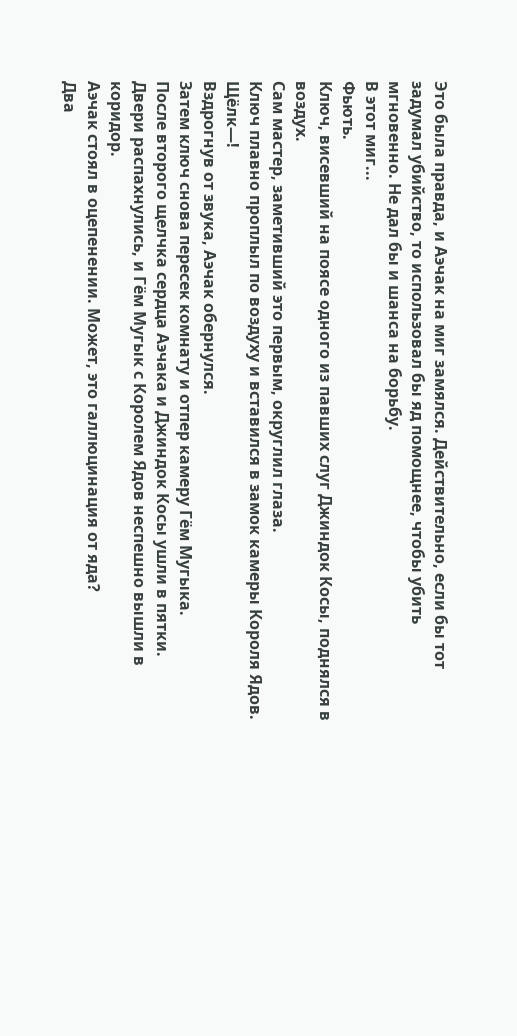Это была правда, и Аэчак на миг замялся. Действительно, если бы тот задумал убийство, то использовал бы яд помощнее, чтобы убить мгновенно. Не дал бы и шанса на борьбу.
В этот миг...
Фьють.
Ключ, висевший на поясе одного из павших слуг Джиндок Косы, поднялся в воздух.
Сам мастер, заметивший это первым, округлил глаза.
Ключ плавно проплыл по воздуху и вставился в замок камеры Короля Ядов.
Щёлк—!
Вздрогнув от звука, Аэчак обернулся.
Затем ключ снова пересек комнату и отпер камеру Гём Мугыка.
После второго щелчка сердца Аэчака и Джиндок Косы ушли в пятки.
Двери распахнулись, и Гём Мугык с Королем Ядов неспешно вышли в коридор.
Аэчак стоял в оцепенении. Может, это галлюцинация от яда?
Два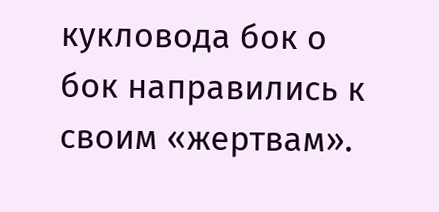кукловода бок о бок направились к своим «жертвам».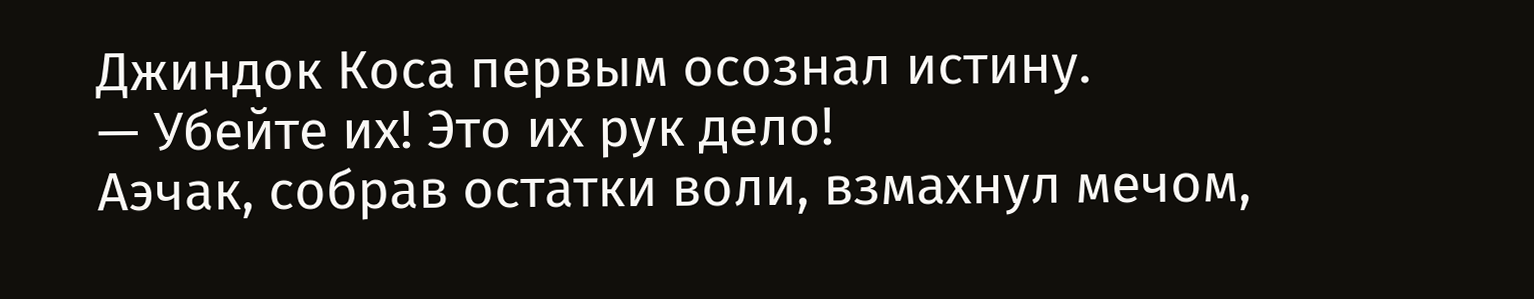Джиндок Коса первым осознал истину.
— Убейте их! Это их рук дело!
Аэчак, собрав остатки воли, взмахнул мечом,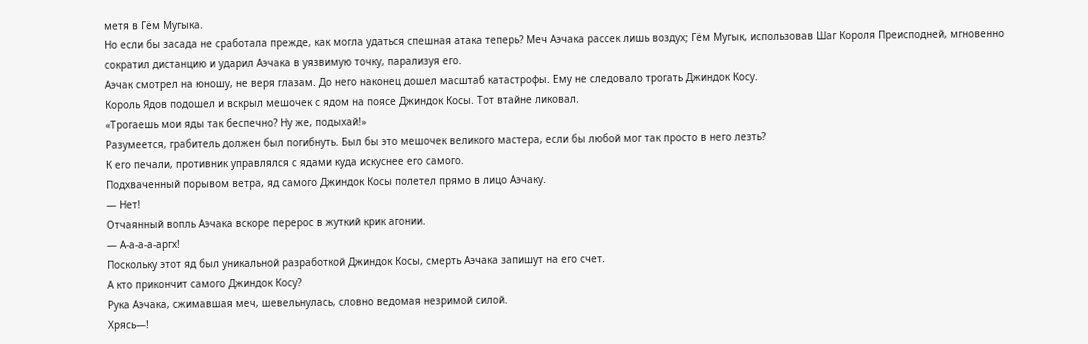метя в Гём Мугыка.
Но если бы засада не сработала прежде, как могла удаться спешная атака теперь? Меч Аэчака рассек лишь воздух; Гём Мугык, использовав Шаг Короля Преисподней, мгновенно сократил дистанцию и ударил Аэчака в уязвимую точку, парализуя его.
Аэчак смотрел на юношу, не веря глазам. До него наконец дошел масштаб катастрофы. Ему не следовало трогать Джиндок Косу.
Король Ядов подошел и вскрыл мешочек с ядом на поясе Джиндок Косы. Тот втайне ликовал.
«Трогаешь мои яды так беспечно? Ну же, подыхай!»
Разумеется, грабитель должен был погибнуть. Был бы это мешочек великого мастера, если бы любой мог так просто в него лезть?
К его печали, противник управлялся с ядами куда искуснее его самого.
Подхваченный порывом ветра, яд самого Джиндок Косы полетел прямо в лицо Аэчаку.
— Нет!
Отчаянный вопль Аэчака вскоре перерос в жуткий крик агонии.
— А-а-а-а-аргх!
Поскольку этот яд был уникальной разработкой Джиндок Косы, смерть Аэчака запишут на его счет.
А кто прикончит самого Джиндок Косу?
Рука Аэчака, сжимавшая меч, шевельнулась, словно ведомая незримой силой.
Хрясь—!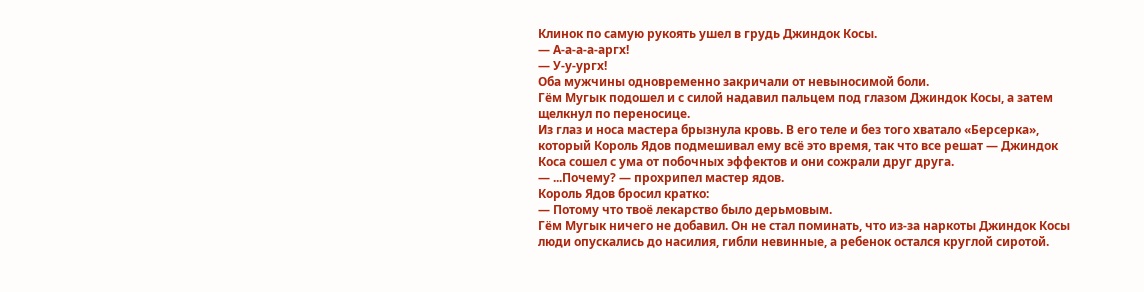Клинок по самую рукоять ушел в грудь Джиндок Косы.
— А-а-а-а-аргх!
— У-у-ургх!
Оба мужчины одновременно закричали от невыносимой боли.
Гём Мугык подошел и с силой надавил пальцем под глазом Джиндок Косы, а затем щелкнул по переносице.
Из глаз и носа мастера брызнула кровь. В его теле и без того хватало «Берсерка», который Король Ядов подмешивал ему всё это время, так что все решат — Джиндок Коса сошел с ума от побочных эффектов и они сожрали друг друга.
— ...Почему? — прохрипел мастер ядов.
Король Ядов бросил кратко:
— Потому что твоё лекарство было дерьмовым.
Гём Мугык ничего не добавил. Он не стал поминать, что из-за наркоты Джиндок Косы люди опускались до насилия, гибли невинные, а ребенок остался круглой сиротой.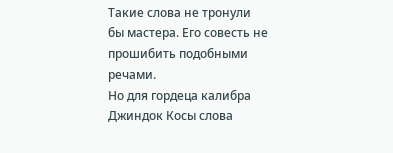Такие слова не тронули бы мастера. Его совесть не прошибить подобными речами.
Но для гордеца калибра Джиндок Косы слова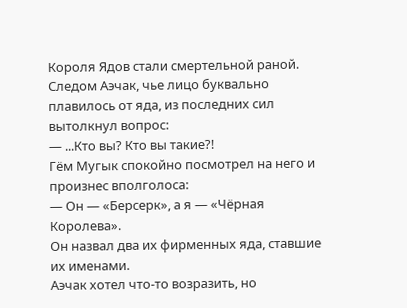Короля Ядов стали смертельной раной.
Следом Аэчак, чье лицо буквально плавилось от яда, из последних сил вытолкнул вопрос:
— ...Кто вы? Кто вы такие?!
Гём Мугык спокойно посмотрел на него и произнес вполголоса:
— Он — «Берсерк», а я — «Чёрная Королева».
Он назвал два их фирменных яда, ставшие их именами.
Аэчак хотел что-то возразить, но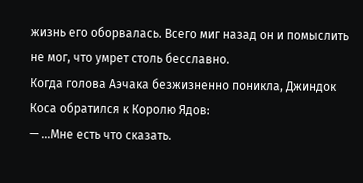жизнь его оборвалась. Всего миг назад он и помыслить не мог, что умрет столь бесславно.
Когда голова Аэчака безжизненно поникла, Джиндок Коса обратился к Королю Ядов:
— ...Мне есть что сказать.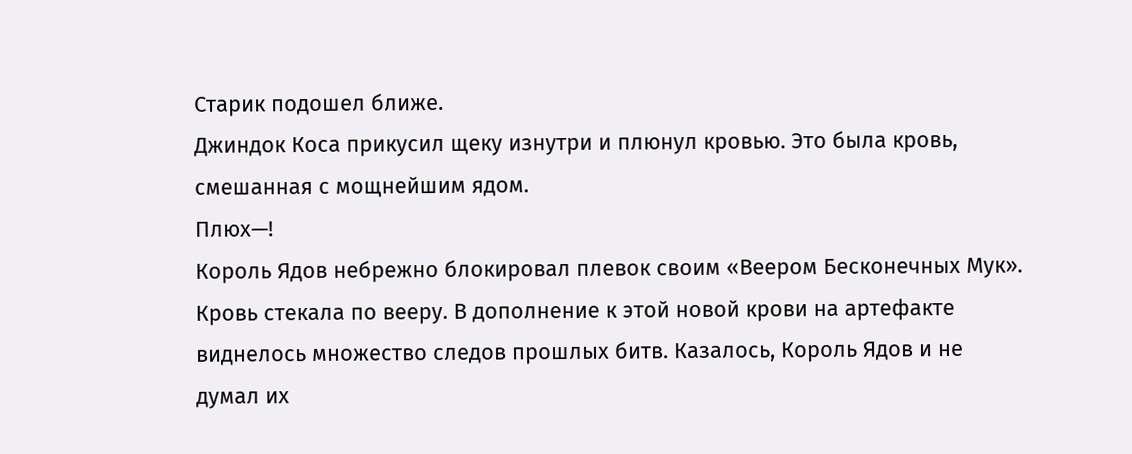Старик подошел ближе.
Джиндок Коса прикусил щеку изнутри и плюнул кровью. Это была кровь, смешанная с мощнейшим ядом.
Плюх—!
Король Ядов небрежно блокировал плевок своим «Веером Бесконечных Мук».
Кровь стекала по вееру. В дополнение к этой новой крови на артефакте виднелось множество следов прошлых битв. Казалось, Король Ядов и не думал их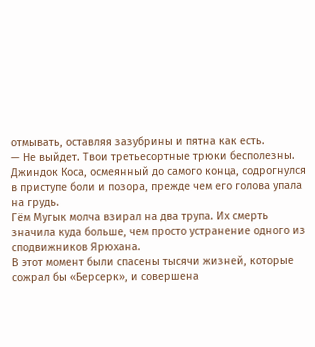отмывать, оставляя зазубрины и пятна как есть.
— Не выйдет. Твои третьесортные трюки бесполезны.
Джиндок Коса, осмеянный до самого конца, содрогнулся в приступе боли и позора, прежде чем его голова упала на грудь.
Гём Мугык молча взирал на два трупа. Их смерть значила куда больше, чем просто устранение одного из сподвижников Ярюхана.
В этот момент были спасены тысячи жизней, которые сожрал бы «Берсерк», и совершена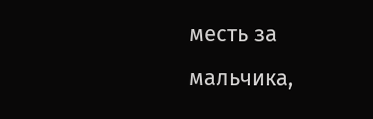месть за мальчика,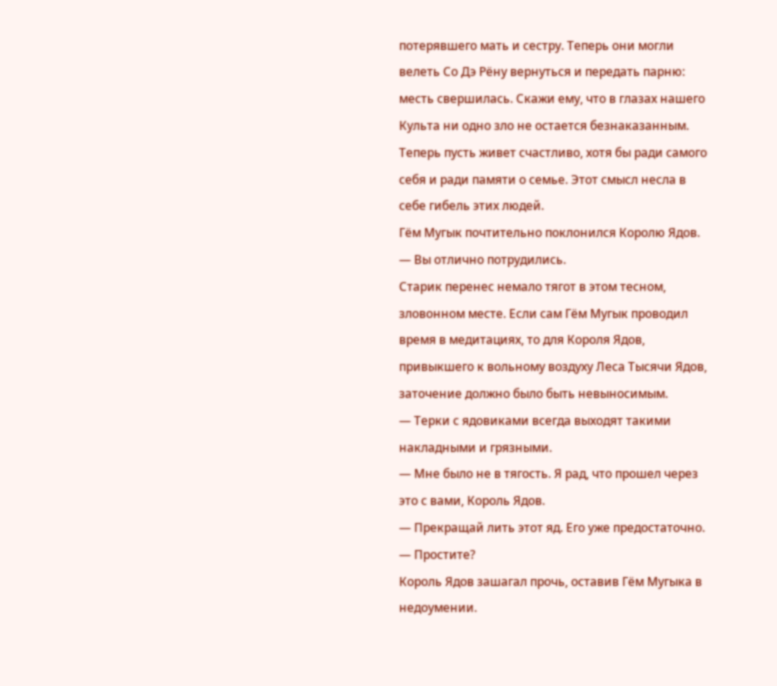потерявшего мать и сестру. Теперь они могли велеть Со Дэ Рёну вернуться и передать парню: месть свершилась. Скажи ему, что в глазах нашего Культа ни одно зло не остается безнаказанным. Теперь пусть живет счастливо, хотя бы ради самого себя и ради памяти о семье. Этот смысл несла в себе гибель этих людей.
Гём Мугык почтительно поклонился Королю Ядов.
— Вы отлично потрудились.
Старик перенес немало тягот в этом тесном, зловонном месте. Если сам Гём Мугык проводил время в медитациях, то для Короля Ядов, привыкшего к вольному воздуху Леса Тысячи Ядов, заточение должно было быть невыносимым.
— Терки с ядовиками всегда выходят такими накладными и грязными.
— Мне было не в тягость. Я рад, что прошел через это с вами, Король Ядов.
— Прекращай лить этот яд. Его уже предостаточно.
— Простите?
Король Ядов зашагал прочь, оставив Гём Мугыка в недоумении.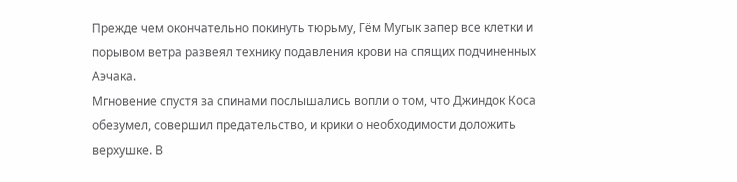Прежде чем окончательно покинуть тюрьму, Гём Мугык запер все клетки и порывом ветра развеял технику подавления крови на спящих подчиненных Аэчака.
Мгновение спустя за спинами послышались вопли о том, что Джиндок Коса обезумел, совершил предательство, и крики о необходимости доложить верхушке. В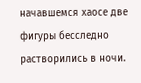начавшемся хаосе две фигуры бесследно растворились в ночи.